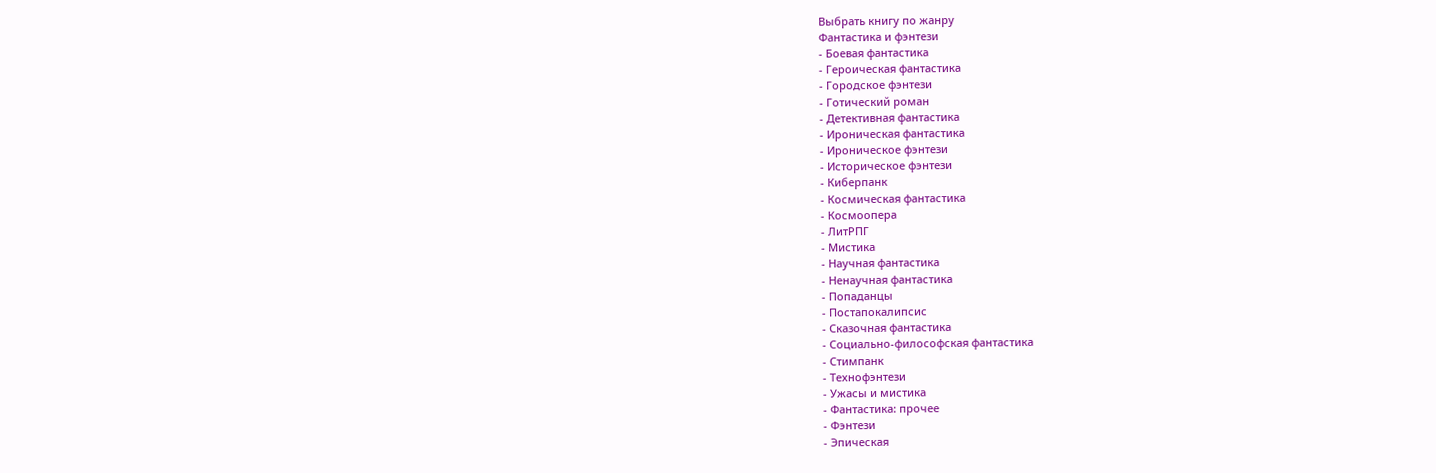Выбрать книгу по жанру
Фантастика и фэнтези
- Боевая фантастика
- Героическая фантастика
- Городское фэнтези
- Готический роман
- Детективная фантастика
- Ироническая фантастика
- Ироническое фэнтези
- Историческое фэнтези
- Киберпанк
- Космическая фантастика
- Космоопера
- ЛитРПГ
- Мистика
- Научная фантастика
- Ненаучная фантастика
- Попаданцы
- Постапокалипсис
- Сказочная фантастика
- Социально-философская фантастика
- Стимпанк
- Технофэнтези
- Ужасы и мистика
- Фантастика: прочее
- Фэнтези
- Эпическая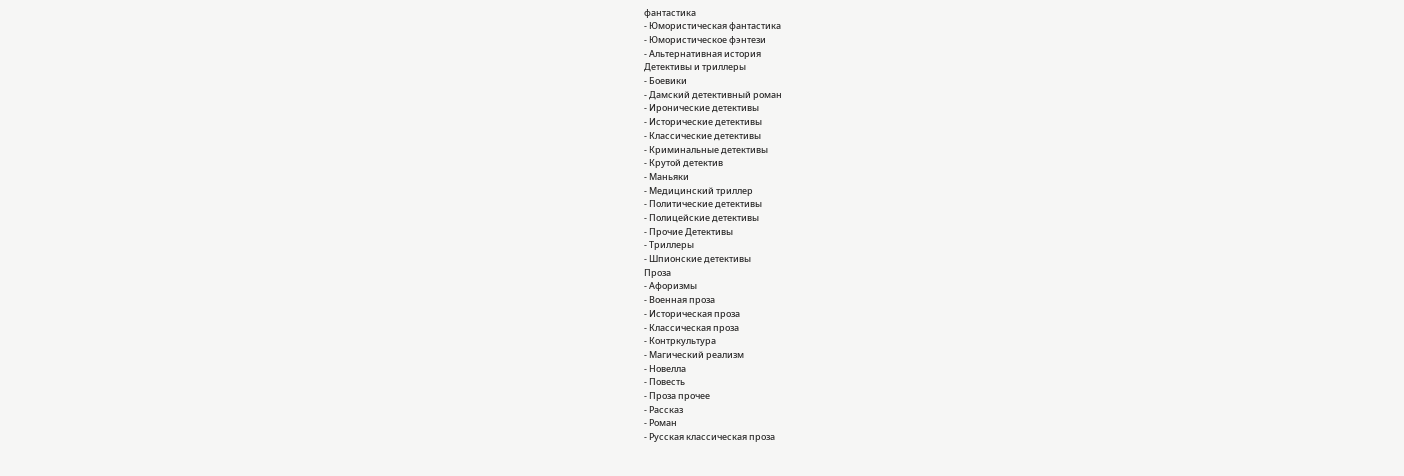фантастика
- Юмористическая фантастика
- Юмористическое фэнтези
- Альтернативная история
Детективы и триллеры
- Боевики
- Дамский детективный роман
- Иронические детективы
- Исторические детективы
- Классические детективы
- Криминальные детективы
- Крутой детектив
- Маньяки
- Медицинский триллер
- Политические детективы
- Полицейские детективы
- Прочие Детективы
- Триллеры
- Шпионские детективы
Проза
- Афоризмы
- Военная проза
- Историческая проза
- Классическая проза
- Контркультура
- Магический реализм
- Новелла
- Повесть
- Проза прочее
- Рассказ
- Роман
- Русская классическая проза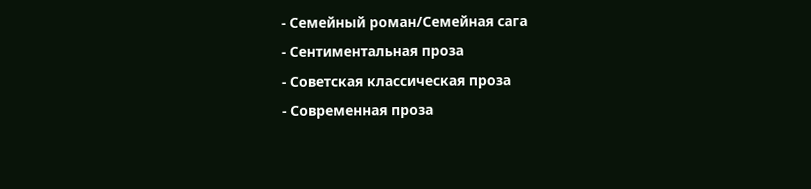- Семейный роман/Семейная сага
- Сентиментальная проза
- Советская классическая проза
- Современная проза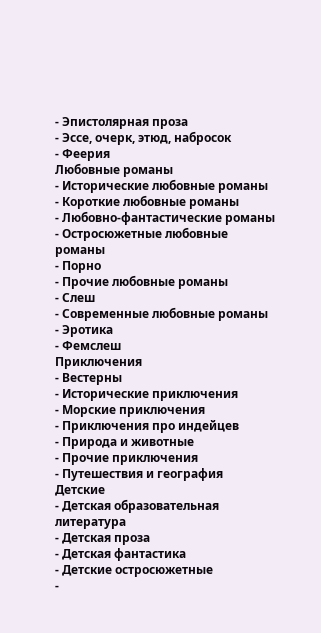- Эпистолярная проза
- Эссе, очерк, этюд, набросок
- Феерия
Любовные романы
- Исторические любовные романы
- Короткие любовные романы
- Любовно-фантастические романы
- Остросюжетные любовные романы
- Порно
- Прочие любовные романы
- Слеш
- Современные любовные романы
- Эротика
- Фемслеш
Приключения
- Вестерны
- Исторические приключения
- Морские приключения
- Приключения про индейцев
- Природа и животные
- Прочие приключения
- Путешествия и география
Детские
- Детская образовательная литература
- Детская проза
- Детская фантастика
- Детские остросюжетные
-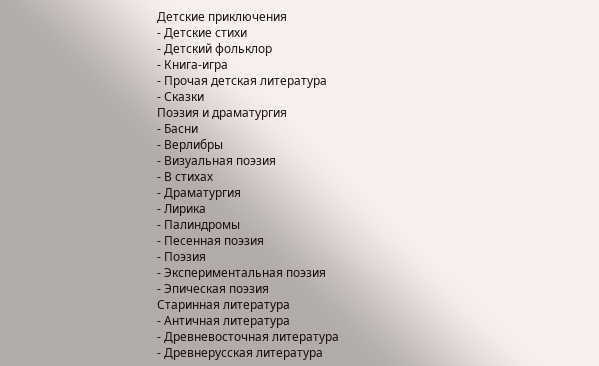Детские приключения
- Детские стихи
- Детский фольклор
- Книга-игра
- Прочая детская литература
- Сказки
Поэзия и драматургия
- Басни
- Верлибры
- Визуальная поэзия
- В стихах
- Драматургия
- Лирика
- Палиндромы
- Песенная поэзия
- Поэзия
- Экспериментальная поэзия
- Эпическая поэзия
Старинная литература
- Античная литература
- Древневосточная литература
- Древнерусская литература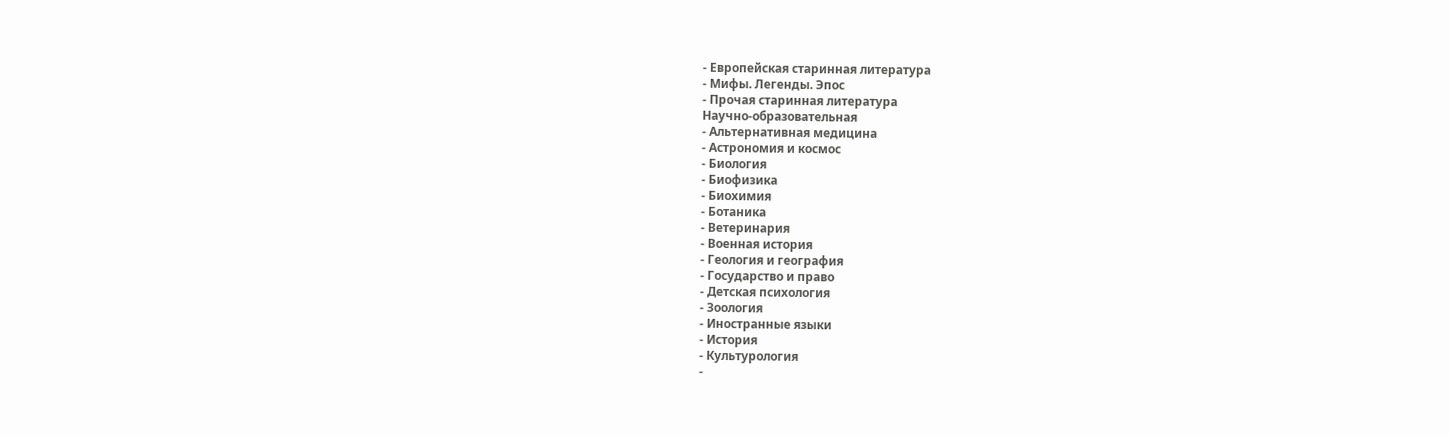- Европейская старинная литература
- Мифы. Легенды. Эпос
- Прочая старинная литература
Научно-образовательная
- Альтернативная медицина
- Астрономия и космос
- Биология
- Биофизика
- Биохимия
- Ботаника
- Ветеринария
- Военная история
- Геология и география
- Государство и право
- Детская психология
- Зоология
- Иностранные языки
- История
- Культурология
-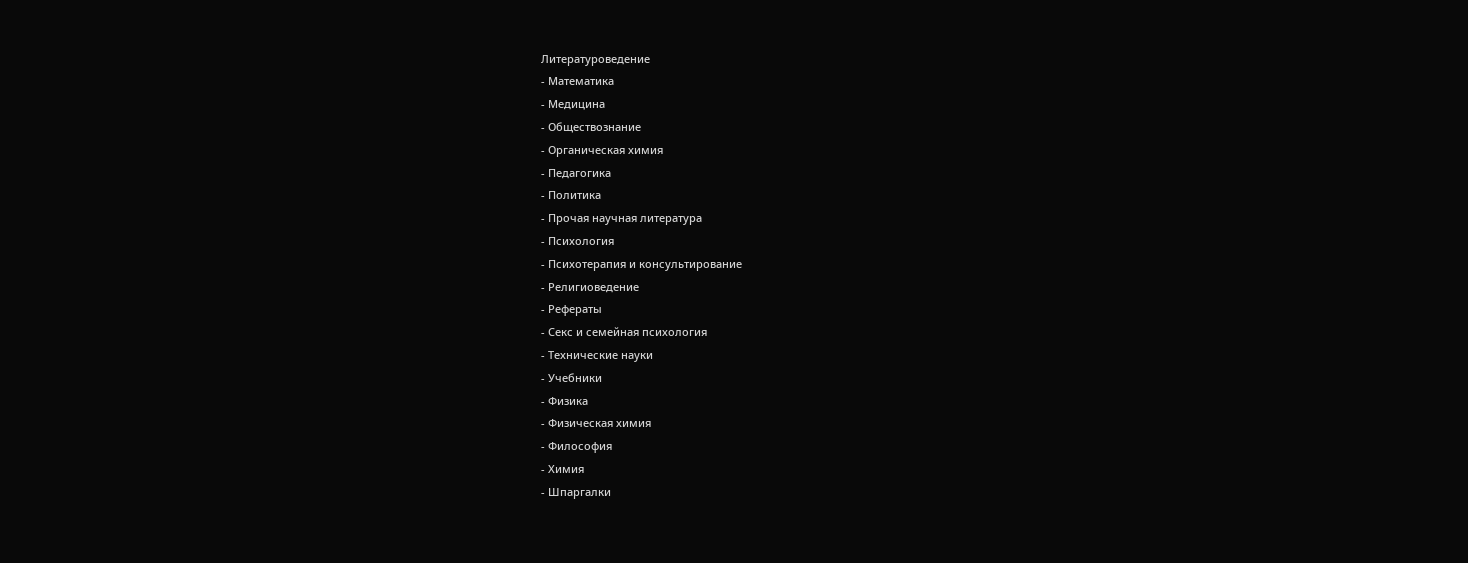Литературоведение
- Математика
- Медицина
- Обществознание
- Органическая химия
- Педагогика
- Политика
- Прочая научная литература
- Психология
- Психотерапия и консультирование
- Религиоведение
- Рефераты
- Секс и семейная психология
- Технические науки
- Учебники
- Физика
- Физическая химия
- Философия
- Химия
- Шпаргалки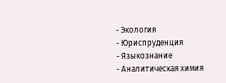- Экология
- Юриспруденция
- Языкознание
- Аналитическая химия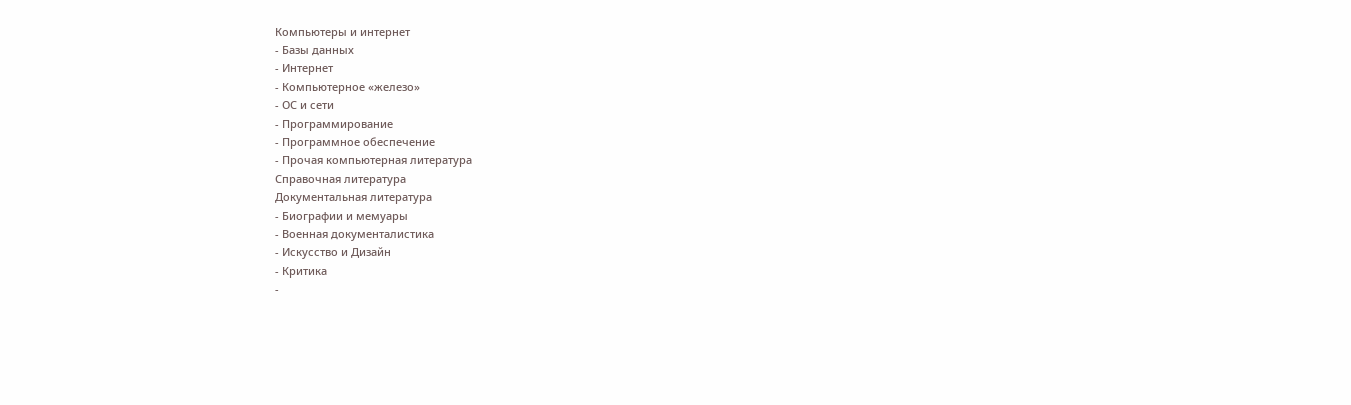Компьютеры и интернет
- Базы данных
- Интернет
- Компьютерное «железо»
- ОС и сети
- Программирование
- Программное обеспечение
- Прочая компьютерная литература
Справочная литература
Документальная литература
- Биографии и мемуары
- Военная документалистика
- Искусство и Дизайн
- Критика
-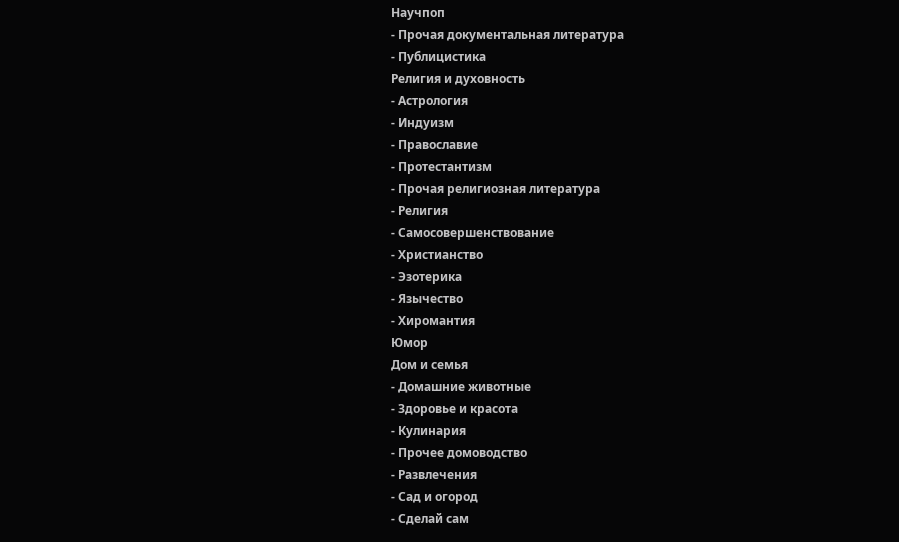Научпоп
- Прочая документальная литература
- Публицистика
Религия и духовность
- Астрология
- Индуизм
- Православие
- Протестантизм
- Прочая религиозная литература
- Религия
- Самосовершенствование
- Христианство
- Эзотерика
- Язычество
- Хиромантия
Юмор
Дом и семья
- Домашние животные
- Здоровье и красота
- Кулинария
- Прочее домоводство
- Развлечения
- Сад и огород
- Сделай сам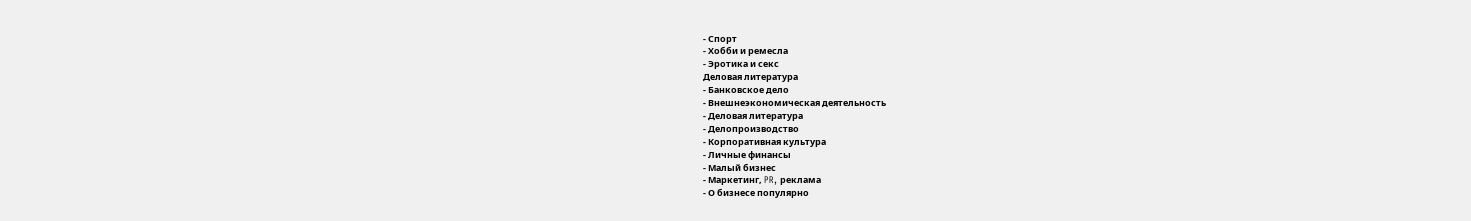- Спорт
- Хобби и ремесла
- Эротика и секс
Деловая литература
- Банковское дело
- Внешнеэкономическая деятельность
- Деловая литература
- Делопроизводство
- Корпоративная культура
- Личные финансы
- Малый бизнес
- Маркетинг, PR, реклама
- О бизнесе популярно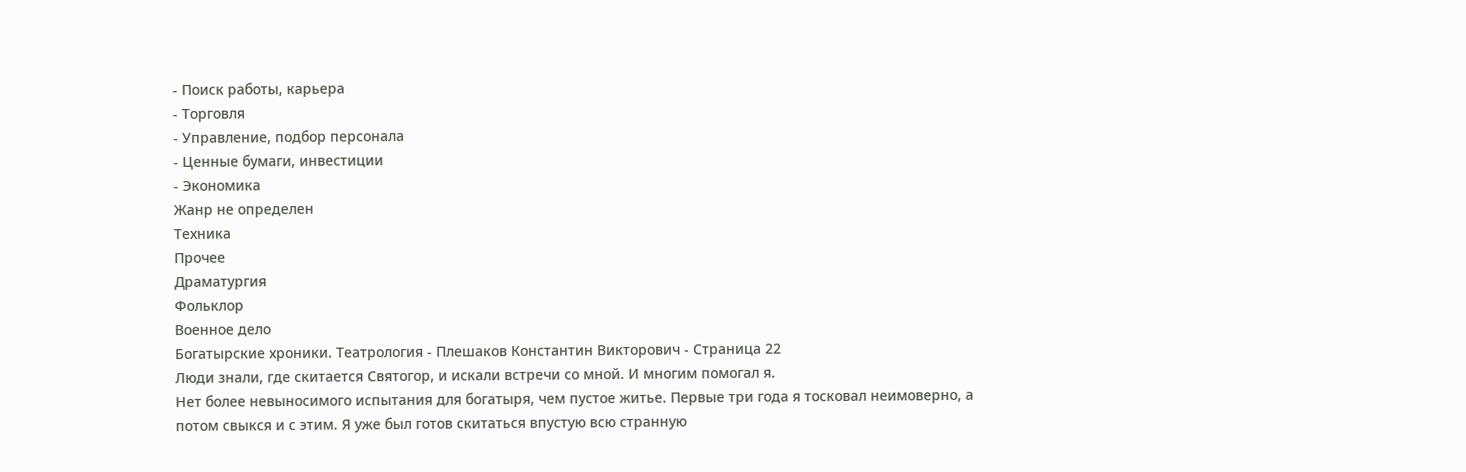- Поиск работы, карьера
- Торговля
- Управление, подбор персонала
- Ценные бумаги, инвестиции
- Экономика
Жанр не определен
Техника
Прочее
Драматургия
Фольклор
Военное дело
Богатырские хроники. Театрология - Плешаков Константин Викторович - Страница 22
Люди знали, где скитается Святогор, и искали встречи со мной. И многим помогал я.
Нет более невыносимого испытания для богатыря, чем пустое житье. Первые три года я тосковал неимоверно, а потом свыкся и с этим. Я уже был готов скитаться впустую всю странную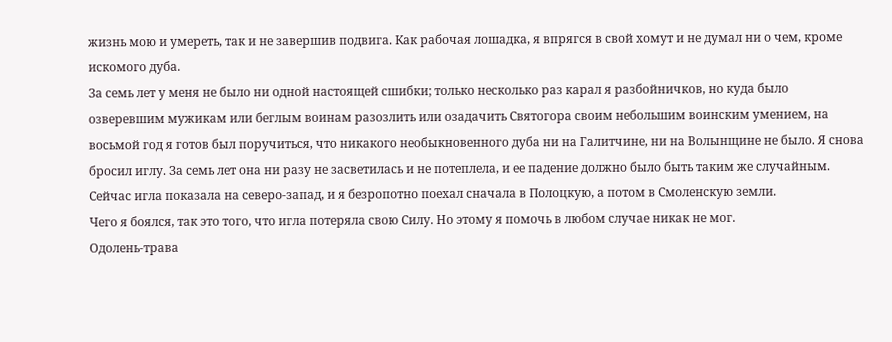жизнь мою и умереть, так и не завершив подвига. Как рабочая лошадка, я впрягся в свой хомут и не думал ни о чем, кроме искомого дуба.
За семь лет у меня не было ни одной настоящей сшибки; только несколько раз карал я разбойничков, но куда было озверевшим мужикам или беглым воинам разозлить или озадачить Святогора своим небольшим воинским умением, на восьмой год я готов был поручиться, что никакого необыкновенного дуба ни на Галитчине, ни на Волынщине не было. Я снова бросил иглу. За семь лет она ни разу не засветилась и не потеплела, и ее падение должно было быть таким же случайным. Сейчас игла показала на северо-запад, и я безропотно поехал сначала в Полоцкую, а потом в Смоленскую земли.
Чего я боялся, так это того, что игла потеряла свою Силу. Но этому я помочь в любом случае никак не мог.
Одолень-трава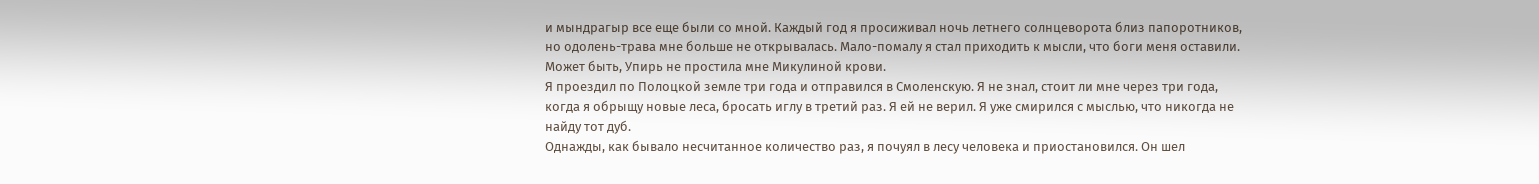и мындрагыр все еще были со мной. Каждый год я просиживал ночь летнего солнцеворота близ папоротников, но одолень-трава мне больше не открывалась. Мало-помалу я стал приходить к мысли, что боги меня оставили. Может быть, Упирь не простила мне Микулиной крови.
Я проездил по Полоцкой земле три года и отправился в Смоленскую. Я не знал, стоит ли мне через три года, когда я обрыщу новые леса, бросать иглу в третий раз. Я ей не верил. Я уже смирился с мыслью, что никогда не найду тот дуб.
Однажды, как бывало несчитанное количество раз, я почуял в лесу человека и приостановился. Он шел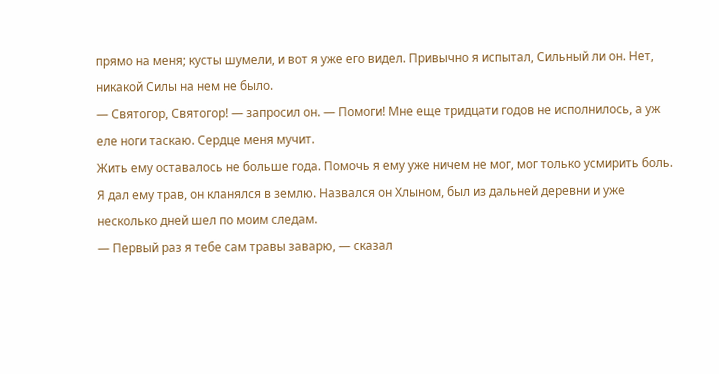прямо на меня; кусты шумели, и вот я уже его видел. Привычно я испытал, Сильный ли он. Нет, никакой Силы на нем не было.
— Святогор, Святогор! — запросил он. — Помоги! Мне еще тридцати годов не исполнилось, а уж еле ноги таскаю. Сердце меня мучит.
Жить ему оставалось не больше года. Помочь я ему уже ничем не мог, мог только усмирить боль. Я дал ему трав, он кланялся в землю. Назвался он Хлыном, был из дальней деревни и уже несколько дней шел по моим следам.
— Первый раз я тебе сам травы заварю, — сказал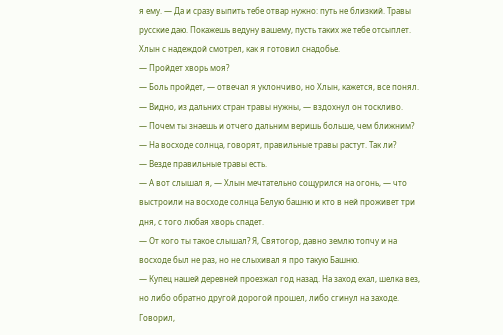я ему. — Да и сразу выпить тебе отвар нужно: путь не близкий. Травы русские даю. Покажешь ведуну вашему, пусть таких же тебе отсыплет.
Хлын с надеждой смотрел, как я готовил снадобье.
— Пройдет хворь моя?
— Боль пройдет, — отвечал я уклончиво, но Хлын, кажется, все понял.
— Видно, из дальних стран травы нужны, — вздохнул он тоскливо.
— Почем ты знаешь и отчего дальним веришь больше, чем ближним?
— На восходе солнца, говорят, правильные травы растут. Так ли?
— Везде правильные травы есть.
— А вот слышал я, — Хлын мечтательно сощурился на огонь, — что выстроили на восходе солнца Белую башню и кто в ней проживет три дня, с того любая хворь спадет.
— От кого ты такое слышал? Я, Святогор, давно землю топчу и на восходе был не раз, но не слыхивал я про такую Башню.
— Купец нашей деревней проезжал год назад. На заход ехал, шелка вез, но либо обратно другой дорогой прошел, либо сгинул на заходе. Говорил,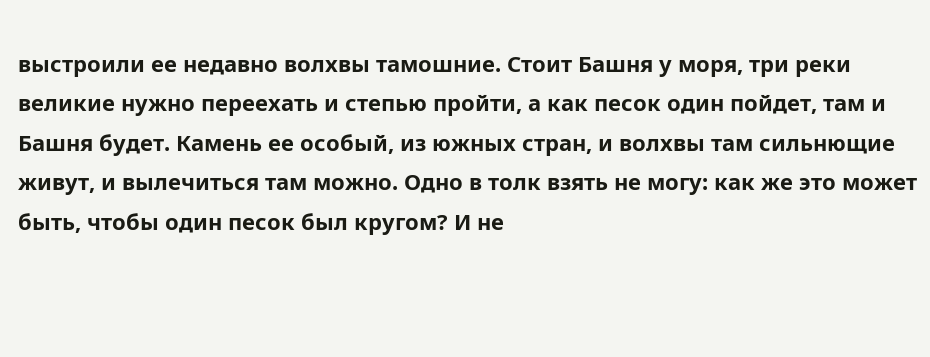выстроили ее недавно волхвы тамошние. Стоит Башня у моря, три реки великие нужно переехать и степью пройти, а как песок один пойдет, там и Башня будет. Камень ее особый, из южных стран, и волхвы там сильнющие живут, и вылечиться там можно. Одно в толк взять не могу: как же это может быть, чтобы один песок был кругом? И не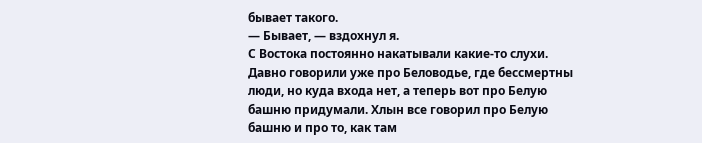бывает такого.
— Бывает, — вздохнул я.
С Востока постоянно накатывали какие-то слухи. Давно говорили уже про Беловодье, где бессмертны люди, но куда входа нет, а теперь вот про Белую башню придумали. Хлын все говорил про Белую башню и про то, как там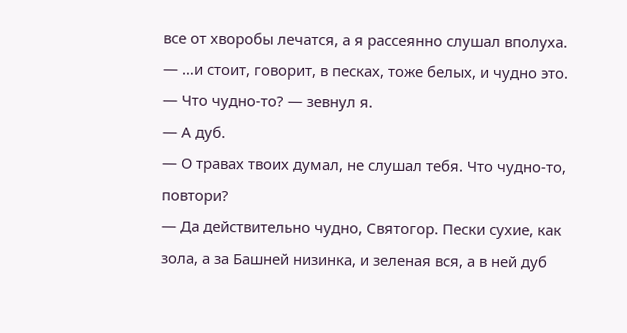все от хворобы лечатся, а я рассеянно слушал вполуха.
— …и стоит, говорит, в песках, тоже белых, и чудно это.
— Что чудно-то? — зевнул я.
— А дуб.
— О травах твоих думал, не слушал тебя. Что чудно-то, повтори?
— Да действительно чудно, Святогор. Пески сухие, как зола, а за Башней низинка, и зеленая вся, а в ней дуб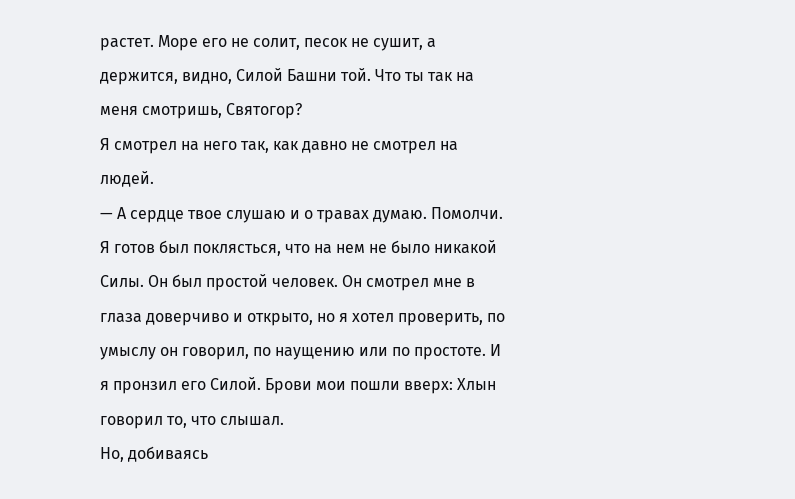растет. Море его не солит, песок не сушит, а держится, видно, Силой Башни той. Что ты так на меня смотришь, Святогор?
Я смотрел на него так, как давно не смотрел на людей.
— А сердце твое слушаю и о травах думаю. Помолчи.
Я готов был поклясться, что на нем не было никакой Силы. Он был простой человек. Он смотрел мне в глаза доверчиво и открыто, но я хотел проверить, по умыслу он говорил, по наущению или по простоте. И я пронзил его Силой. Брови мои пошли вверх: Хлын говорил то, что слышал.
Но, добиваясь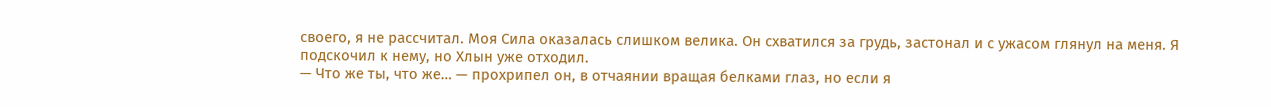своего, я не рассчитал. Моя Сила оказалась слишком велика. Он схватился за грудь, застонал и с ужасом глянул на меня. Я подскочил к нему, но Хлын уже отходил.
— Что же ты, что же… — прохрипел он, в отчаянии вращая белками глаз, но если я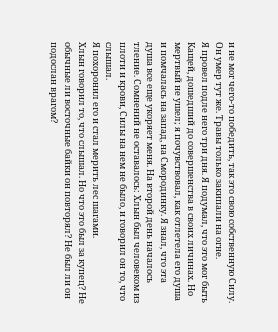и не мог чего-то победить, так это свою собственную Силу.
Он умер тут же. Травы только закипали на огне.
Я провел подле него три дня. Я подумал, что это мог быть Кащей, дошедший до совершенства в своих личинах. Но мертвый не ушел; я почувствовал, как отлетела его душа и помчалась на запад, на Смородинку. Я знал, что эта душа все еще укоряет меня. На второй день началось тление. Сомнений не оставалось: Хлын был человеком из плоти и крови, Силы на нем не было, и говорил он то, что слышал.
Я похоронил его и стал мерить лес шагами.
Хлын говорил то, что слышал. Но что это был за купец? Не обычные ли восточные байки он повторял? Не был ли он подослан врагом?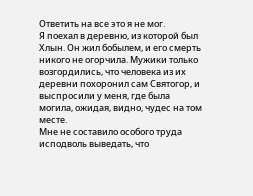Ответить на все это я не мог.
Я поехал в деревню, из которой был Хлын. Он жил бобылем, и его смерть никого не огорчила. Мужики только возгордились, что человека из их деревни похоронил сам Святогор, и выспросили у меня, где была могила, ожидая, видно, чудес на том месте.
Мне не составило особого труда исподволь выведать, что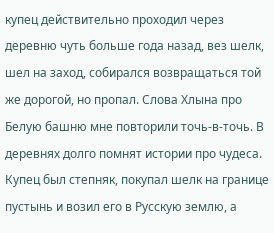купец действительно проходил через деревню чуть больше года назад, вез шелк, шел на заход, собирался возвращаться той же дорогой, но пропал. Слова Хлына про Белую башню мне повторили точь-в-точь. В деревнях долго помнят истории про чудеса. Купец был степняк, покупал шелк на границе пустынь и возил его в Русскую землю, а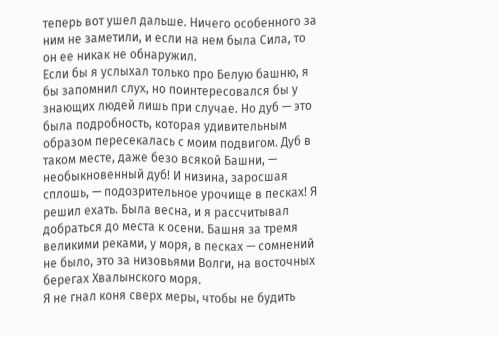теперь вот ушел дальше. Ничего особенного за ним не заметили, и если на нем была Сила, то он ее никак не обнаружил.
Если бы я услыхал только про Белую башню, я бы запомнил слух, но поинтересовался бы у знающих людей лишь при случае. Но дуб — это была подробность, которая удивительным образом пересекалась с моим подвигом. Дуб в таком месте, даже безо всякой Башни, — необыкновенный дуб! И низина, заросшая сплошь, — подозрительное урочище в песках! Я решил ехать. Была весна, и я рассчитывал добраться до места к осени. Башня за тремя великими реками, у моря, в песках — сомнений не было, это за низовьями Волги, на восточных берегах Хвалынского моря.
Я не гнал коня сверх меры, чтобы не будить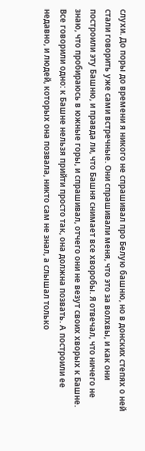слухи. До поры до времени я никого не спрашивал про Белую башню, но в донских степях о ней стали говорить уже сами встречные. Они спрашивали меня, что это за волхвы, и как они построили эту Башню, и правда ли, что Башня снимает все хворобы. Я отвечал, что ничего не знаю, что пробираюсь в южные горы, и спрашивал, отчего они не везут своих хворых к Башне. Все говорили одно: к Башне нельзя прийти просто так, она должна позвать. А построили ее недавно, и людей, которых она позвала, никто сам не знал, а слышал только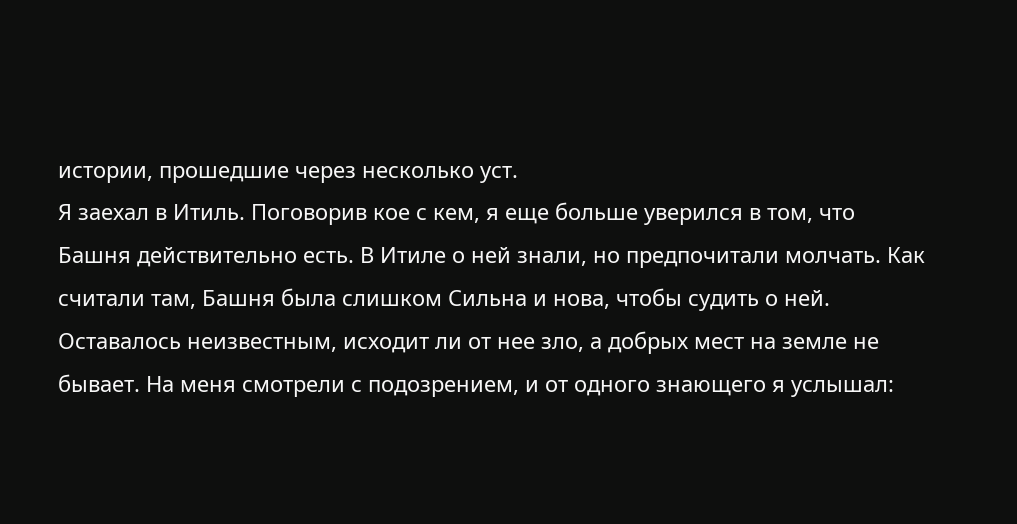истории, прошедшие через несколько уст.
Я заехал в Итиль. Поговорив кое с кем, я еще больше уверился в том, что Башня действительно есть. В Итиле о ней знали, но предпочитали молчать. Как считали там, Башня была слишком Сильна и нова, чтобы судить о ней. Оставалось неизвестным, исходит ли от нее зло, а добрых мест на земле не бывает. На меня смотрели с подозрением, и от одного знающего я услышал: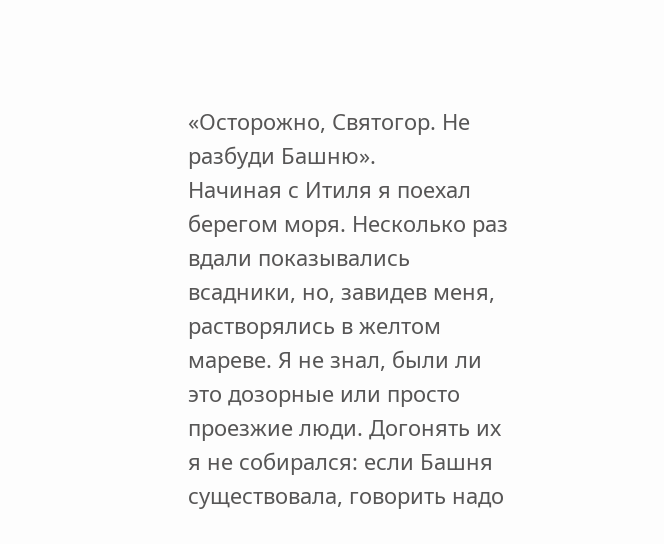«Осторожно, Святогор. Не разбуди Башню».
Начиная с Итиля я поехал берегом моря. Несколько раз вдали показывались всадники, но, завидев меня, растворялись в желтом мареве. Я не знал, были ли это дозорные или просто проезжие люди. Догонять их я не собирался: если Башня существовала, говорить надо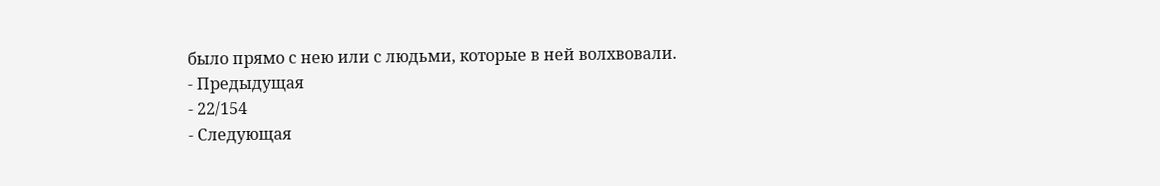было прямо с нею или с людьми, которые в ней волхвовали.
- Предыдущая
- 22/154
- Следующая